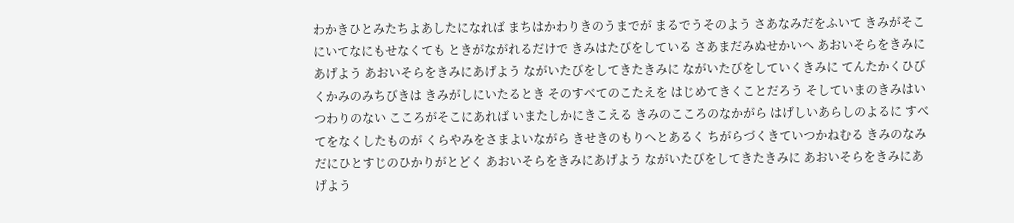わかきひとみたちよあしたになれば まちはかわりきのうまでが まるでうそのよう さあなみだをふいて きみがそこにいてなにもせなくても ときがながれるだけで きみはたびをしている さあまだみぬせかいへ あおいそらをきみにあげよう あおいそらをきみにあげよう ながいたびをしてきたきみに ながいたびをしていくきみに てんたかくひびくかみのみちびきは きみがしにいたるとき そのすべてのこたえを はじめてきくことだろう そしていまのきみはいつわりのない こころがそこにあれば いまたしかにきこえる きみのこころのなかがら はげしいあらしのよるに すべてをなくしたものが くらやみをさまよいながら きせきのもりへとあるく ちがらづくきていつかねむる きみのなみだにひとすじのひかりがとどく あおいそらをきみにあげよう ながいたびをしてきたきみに あおいそらをきみにあげよう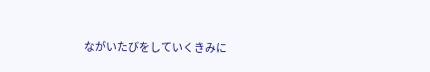ながいたびをしていくきみに